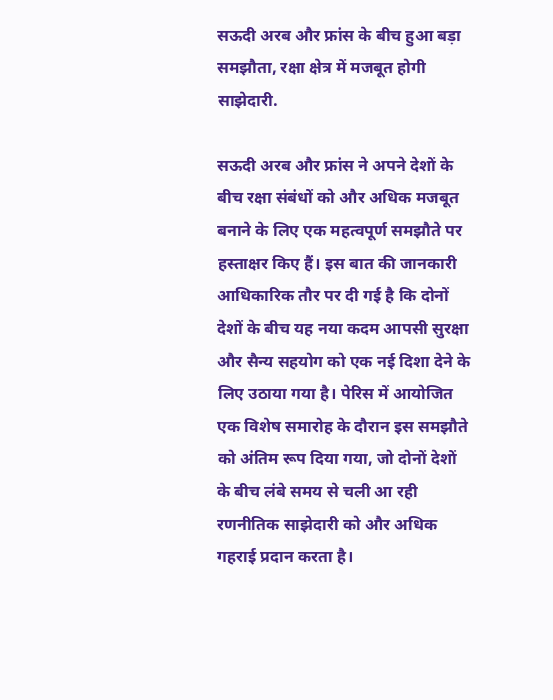सऊदी अरब और फ्रांस के बीच हुआ बड़ा समझौता, रक्षा क्षेत्र में मजबूत होगी साझेदारी.

सऊदी अरब और फ्रांस ने अपने देशों के बीच रक्षा संबंधों को और अधिक मजबूत बनाने के लिए एक महत्वपूर्ण समझौते पर हस्ताक्षर किए हैं। इस बात की जानकारी आधिकारिक तौर पर दी गई है कि दोनों देशों के बीच यह नया कदम आपसी सुरक्षा और सैन्य सहयोग को एक नई दिशा देने के लिए उठाया गया है। पेरिस में आयोजित एक विशेष समारोह के दौरान इस समझौते को अंतिम रूप दिया गया, जो दोनों देशों के बीच लंबे समय से चली आ रही रणनीतिक साझेदारी को और अधिक गहराई प्रदान करता है।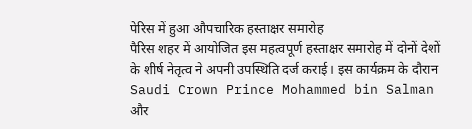पेरिस में हुआ औपचारिक हस्ताक्षर समारोह
पैरिस शहर में आयोजित इस महत्वपूर्ण हस्ताक्षर समारोह में दोनों देशों के शीर्ष नेतृत्व ने अपनी उपस्थिति दर्ज कराई। इस कार्यक्रम के दौरान Saudi Crown Prince Mohammed bin Salman और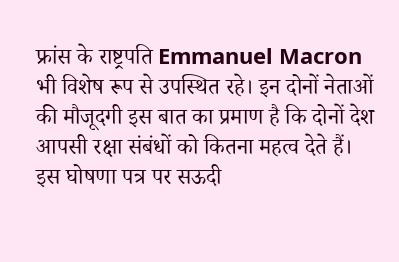फ्रांस के राष्ट्रपति Emmanuel Macron भी विशेष रूप से उपस्थित रहे। इन दोनों नेताओं की मौजूदगी इस बात का प्रमाण है कि दोनों देश आपसी रक्षा संबंधों को कितना महत्व देते हैं। इस घोषणा पत्र पर सऊदी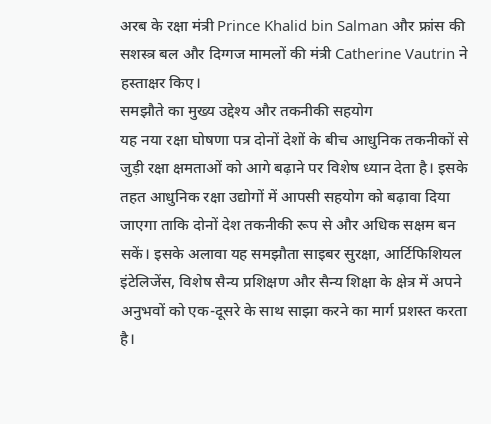अरब के रक्षा मंत्री Prince Khalid bin Salman और फ्रांस की सशस्त्र बल और दिग्गज मामलों की मंत्री Catherine Vautrin ने हस्ताक्षर किए।
समझौते का मुख्य उद्देश्य और तकनीकी सहयोग
यह नया रक्षा घोषणा पत्र दोनों देशों के बीच आधुनिक तकनीकों से जुड़ी रक्षा क्षमताओं को आगे बढ़ाने पर विशेष ध्यान देता है। इसके तहत आधुनिक रक्षा उद्योगों में आपसी सहयोग को बढ़ावा दिया जाएगा ताकि दोनों देश तकनीकी रूप से और अधिक सक्षम बन सकें। इसके अलावा यह समझौता साइबर सुरक्षा, आर्टिफिशियल इंटेलिजेंस, विशेष सैन्य प्रशिक्षण और सैन्य शिक्षा के क्षेत्र में अपने अनुभवों को एक-दूसरे के साथ साझा करने का मार्ग प्रशस्त करता है।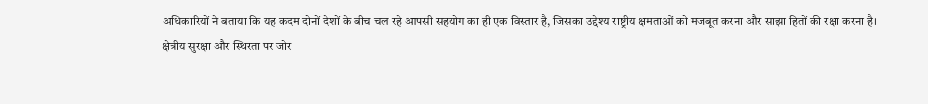अधिकारियों ने बताया कि यह कदम दोनों देशों के बीच चल रहे आपसी सहयोग का ही एक विस्तार है, जिसका उद्देश्य राष्ट्रीय क्षमताओं को मजबूत करना और साझा हितों की रक्षा करना है।
क्षेत्रीय सुरक्षा और स्थिरता पर जोर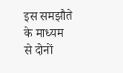इस समझौते के माध्यम से दोनों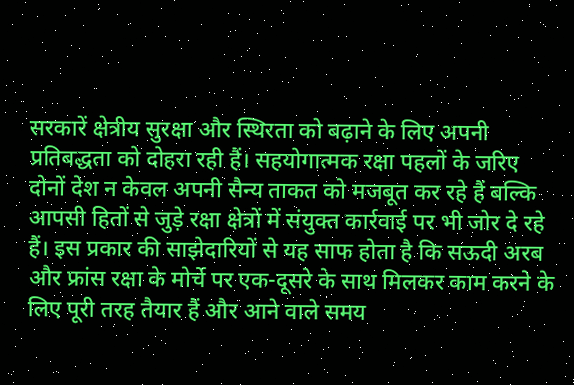सरकारें क्षेत्रीय सुरक्षा और स्थिरता को बढ़ाने के लिए अपनी प्रतिबद्धता को दोहरा रही हैं। सहयोगात्मक रक्षा पहलों के जरिए दोनों देश न केवल अपनी सैन्य ताकत को मजबूत कर रहे हैं बल्कि आपसी हितों से जुड़े रक्षा क्षेत्रों में संयुक्त कार्रवाई पर भी जोर दे रहे हैं। इस प्रकार की साझेदारियों से यह साफ होता है कि सऊदी अरब और फ्रांस रक्षा के मोर्चे पर एक-दूसरे के साथ मिलकर काम करने के लिए पूरी तरह तैयार हैं और आने वाले समय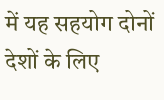में यह सहयोग दोनों देशों के लिए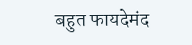बहुत फायदेमंद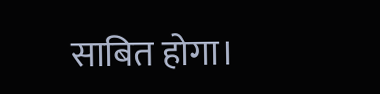साबित होगा।